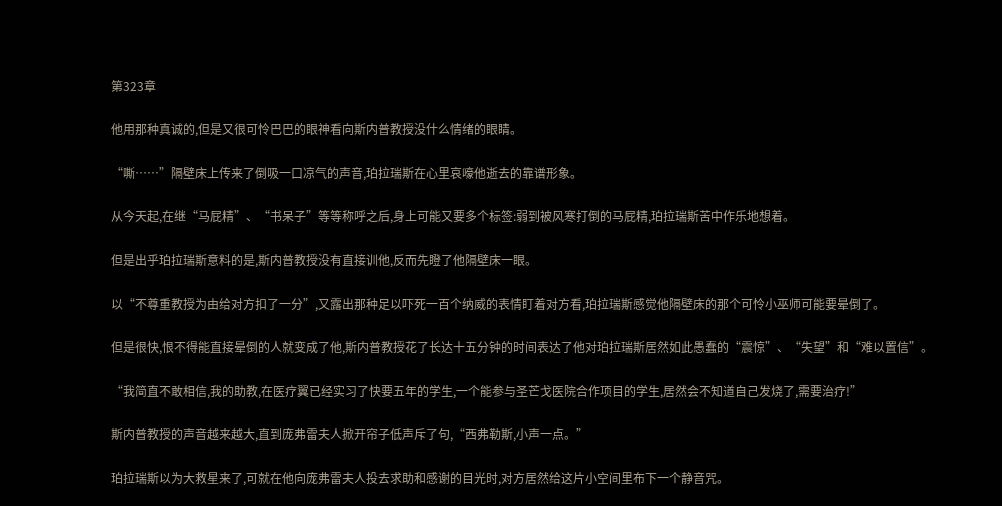第323章

他用那种真诚的,但是又很可怜巴巴的眼神看向斯内普教授没什么情绪的眼睛。

“嘶……”隔壁床上传来了倒吸一口凉气的声音,珀拉瑞斯在心里哀嚎他逝去的靠谱形象。

从今天起,在继“马屁精”、“书呆子”等等称呼之后,身上可能又要多个标签:弱到被风寒打倒的马屁精,珀拉瑞斯苦中作乐地想着。

但是出乎珀拉瑞斯意料的是,斯内普教授没有直接训他,反而先瞪了他隔壁床一眼。

以“不尊重教授为由给对方扣了一分”,又露出那种足以吓死一百个纳威的表情盯着对方看,珀拉瑞斯感觉他隔壁床的那个可怜小巫师可能要晕倒了。

但是很快,恨不得能直接晕倒的人就变成了他,斯内普教授花了长达十五分钟的时间表达了他对珀拉瑞斯居然如此愚蠢的“震惊”、“失望”和“难以置信”。

“我简直不敢相信,我的助教,在医疗翼已经实习了快要五年的学生,一个能参与圣芒戈医院合作项目的学生,居然会不知道自己发烧了,需要治疗!”

斯内普教授的声音越来越大,直到庞弗雷夫人掀开帘子低声斥了句,“西弗勒斯,小声一点。”

珀拉瑞斯以为大救星来了,可就在他向庞弗雷夫人投去求助和感谢的目光时,对方居然给这片小空间里布下一个静音咒。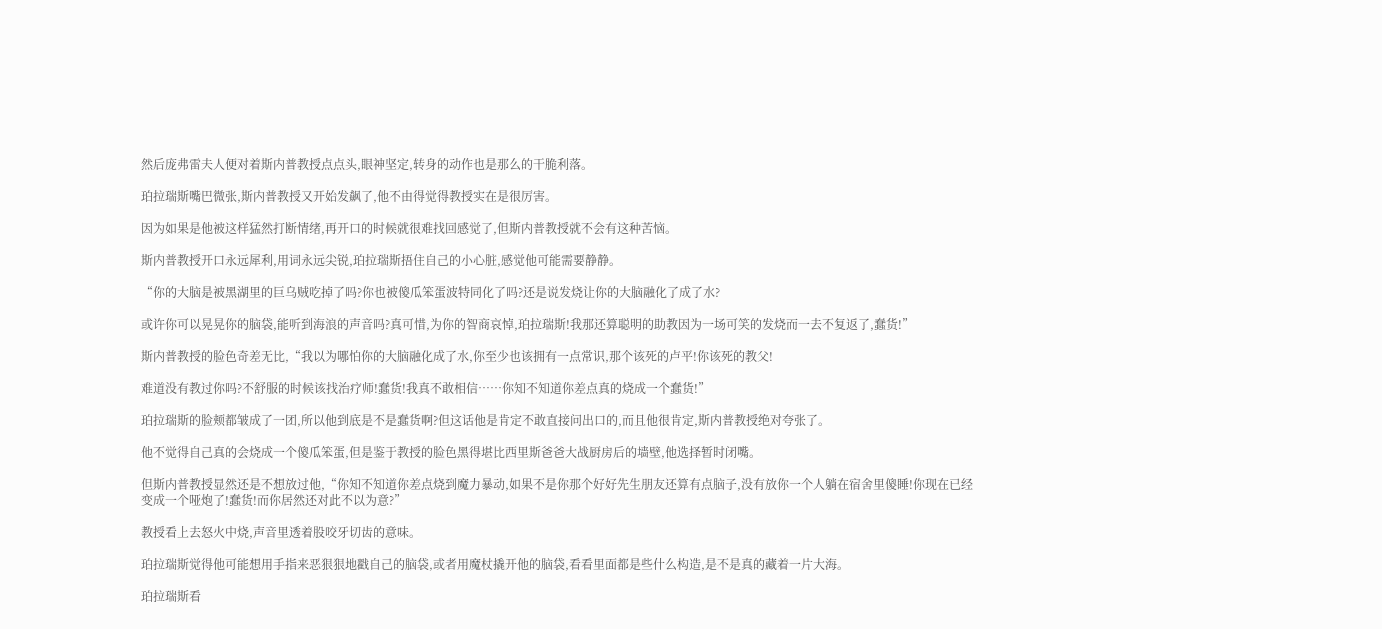然后庞弗雷夫人便对着斯内普教授点点头,眼神坚定,转身的动作也是那么的干脆利落。

珀拉瑞斯嘴巴微张,斯内普教授又开始发飙了,他不由得觉得教授实在是很厉害。

因为如果是他被这样猛然打断情绪,再开口的时候就很难找回感觉了,但斯内普教授就不会有这种苦恼。

斯内普教授开口永远犀利,用词永远尖锐,珀拉瑞斯捂住自己的小心脏,感觉他可能需要静静。

“你的大脑是被黑湖里的巨乌贼吃掉了吗?你也被傻瓜笨蛋波特同化了吗?还是说发烧让你的大脑融化了成了水?

或许你可以晃晃你的脑袋,能听到海浪的声音吗?真可惜,为你的智商哀悼,珀拉瑞斯!我那还算聪明的助教因为一场可笑的发烧而一去不复返了,蠢货!”

斯内普教授的脸色奇差无比,“我以为哪怕你的大脑融化成了水,你至少也该拥有一点常识,那个该死的卢平!你该死的教父!

难道没有教过你吗?不舒服的时候该找治疗师!蠢货!我真不敢相信……你知不知道你差点真的烧成一个蠢货!”

珀拉瑞斯的脸颊都皱成了一团,所以他到底是不是蠢货啊?但这话他是肯定不敢直接问出口的,而且他很肯定,斯内普教授绝对夸张了。

他不觉得自己真的会烧成一个傻瓜笨蛋,但是鉴于教授的脸色黑得堪比西里斯爸爸大战厨房后的墙壁,他选择暂时闭嘴。

但斯内普教授显然还是不想放过他,“你知不知道你差点烧到魔力暴动,如果不是你那个好好先生朋友还算有点脑子,没有放你一个人躺在宿舍里傻睡!你现在已经变成一个哑炮了!蠢货!而你居然还对此不以为意?”

教授看上去怒火中烧,声音里透着股咬牙切齿的意味。

珀拉瑞斯觉得他可能想用手指来恶狠狠地戳自己的脑袋,或者用魔杖撬开他的脑袋,看看里面都是些什么构造,是不是真的藏着一片大海。

珀拉瑞斯看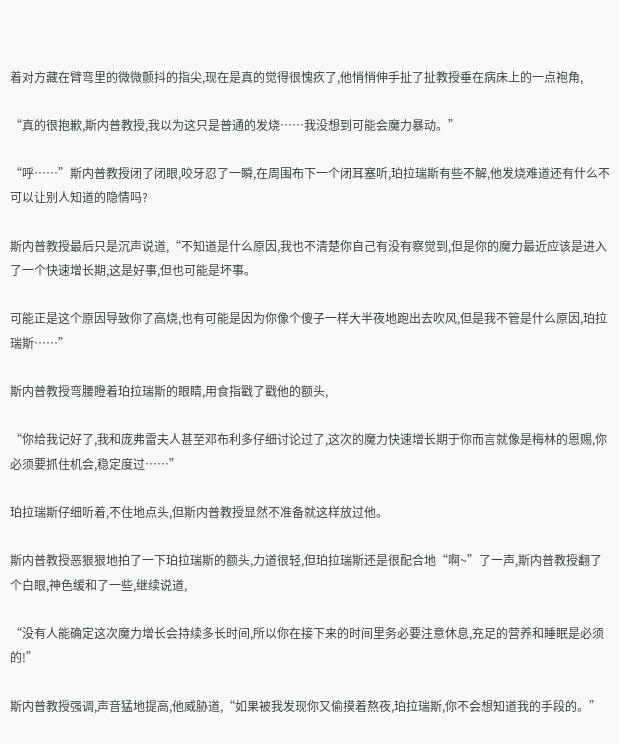着对方藏在臂弯里的微微颤抖的指尖,现在是真的觉得很愧疚了,他悄悄伸手扯了扯教授垂在病床上的一点袍角,

“真的很抱歉,斯内普教授,我以为这只是普通的发烧……我没想到可能会魔力暴动。”

“呼……”斯内普教授闭了闭眼,咬牙忍了一瞬,在周围布下一个闭耳塞听,珀拉瑞斯有些不解,他发烧难道还有什么不可以让别人知道的隐情吗?

斯内普教授最后只是沉声说道,“不知道是什么原因,我也不清楚你自己有没有察觉到,但是你的魔力最近应该是进入了一个快速增长期,这是好事,但也可能是坏事。

可能正是这个原因导致你了高烧,也有可能是因为你像个傻子一样大半夜地跑出去吹风,但是我不管是什么原因,珀拉瑞斯……”

斯内普教授弯腰瞪着珀拉瑞斯的眼睛,用食指戳了戳他的额头,

“你给我记好了,我和庞弗雷夫人甚至邓布利多仔细讨论过了,这次的魔力快速增长期于你而言就像是梅林的恩赐,你必须要抓住机会,稳定度过……”

珀拉瑞斯仔细听着,不住地点头,但斯内普教授显然不准备就这样放过他。

斯内普教授恶狠狠地拍了一下珀拉瑞斯的额头,力道很轻,但珀拉瑞斯还是很配合地“啊~”了一声,斯内普教授翻了个白眼,神色缓和了一些,继续说道,

“没有人能确定这次魔力增长会持续多长时间,所以你在接下来的时间里务必要注意休息,充足的营养和睡眠是必须的!”

斯内普教授强调,声音猛地提高,他威胁道,“如果被我发现你又偷摸着熬夜,珀拉瑞斯,你不会想知道我的手段的。”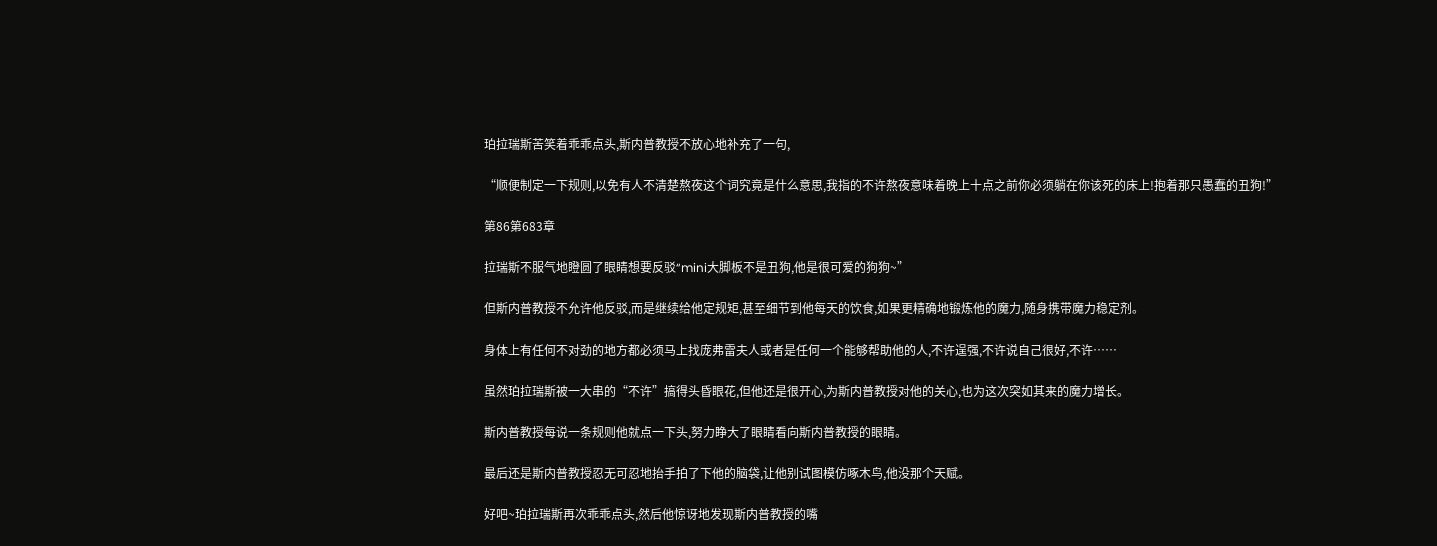珀拉瑞斯苦笑着乖乖点头,斯内普教授不放心地补充了一句,

“顺便制定一下规则,以免有人不清楚熬夜这个词究竟是什么意思,我指的不许熬夜意味着晚上十点之前你必须躺在你该死的床上!抱着那只愚蠢的丑狗!”

第86第683章

拉瑞斯不服气地瞪圆了眼睛想要反驳“mini大脚板不是丑狗,他是很可爱的狗狗~”

但斯内普教授不允许他反驳,而是继续给他定规矩,甚至细节到他每天的饮食,如果更精确地锻炼他的魔力,随身携带魔力稳定剂。

身体上有任何不对劲的地方都必须马上找庞弗雷夫人或者是任何一个能够帮助他的人,不许逞强,不许说自己很好,不许……

虽然珀拉瑞斯被一大串的“不许”搞得头昏眼花,但他还是很开心,为斯内普教授对他的关心,也为这次突如其来的魔力增长。

斯内普教授每说一条规则他就点一下头,努力睁大了眼睛看向斯内普教授的眼睛。

最后还是斯内普教授忍无可忍地抬手拍了下他的脑袋,让他别试图模仿啄木鸟,他没那个天赋。

好吧~珀拉瑞斯再次乖乖点头,然后他惊讶地发现斯内普教授的嘴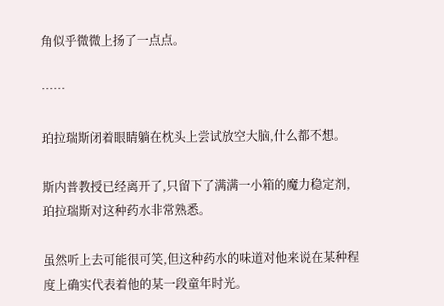角似乎微微上扬了一点点。

……

珀拉瑞斯闭着眼睛躺在枕头上尝试放空大脑,什么都不想。

斯内普教授已经离开了,只留下了满满一小箱的魔力稳定剂,珀拉瑞斯对这种药水非常熟悉。

虽然听上去可能很可笑,但这种药水的味道对他来说在某种程度上确实代表着他的某一段童年时光。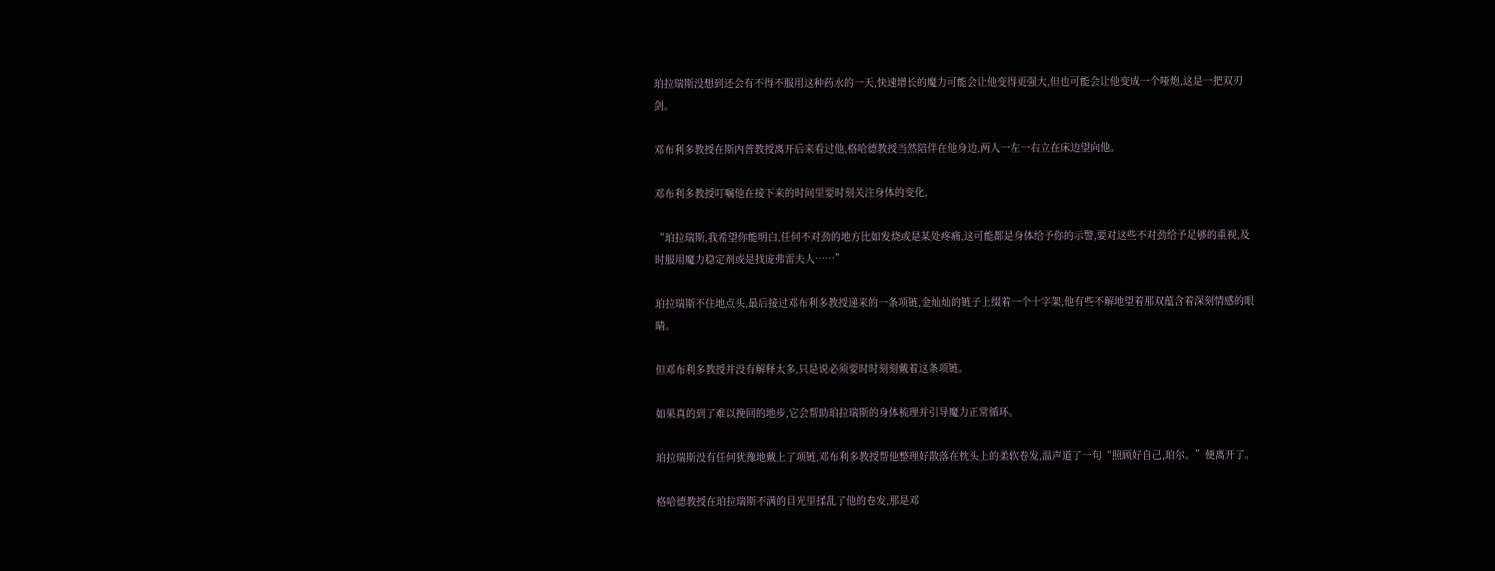珀拉瑞斯没想到还会有不得不服用这种药水的一天,快速增长的魔力可能会让他变得更强大,但也可能会让他变成一个哑炮,这是一把双刃剑。

邓布利多教授在斯内普教授离开后来看过他,格哈德教授当然陪伴在他身边,两人一左一右立在床边望向他。

邓布利多教授叮嘱他在接下来的时间里要时刻关注身体的变化,

“珀拉瑞斯,我希望你能明白,任何不对劲的地方比如发烧或是某处疼痛,这可能都是身体给予你的示警,要对这些不对劲给予足够的重视,及时服用魔力稳定剂或是找庞弗雷夫人……”

珀拉瑞斯不住地点头,最后接过邓布利多教授递来的一条项链,金灿灿的链子上缀着一个十字架,他有些不解地望着那双蕴含着深刻情感的眼睛。

但邓布利多教授并没有解释太多,只是说必须要时时刻刻戴着这条项链。

如果真的到了难以挽回的地步,它会帮助珀拉瑞斯的身体梳理并引导魔力正常循环。

珀拉瑞斯没有任何犹豫地戴上了项链,邓布利多教授帮他整理好散落在枕头上的柔软卷发,温声道了一句“照顾好自己,珀尔。”便离开了。

格哈德教授在珀拉瑞斯不满的目光里揉乱了他的卷发,那是邓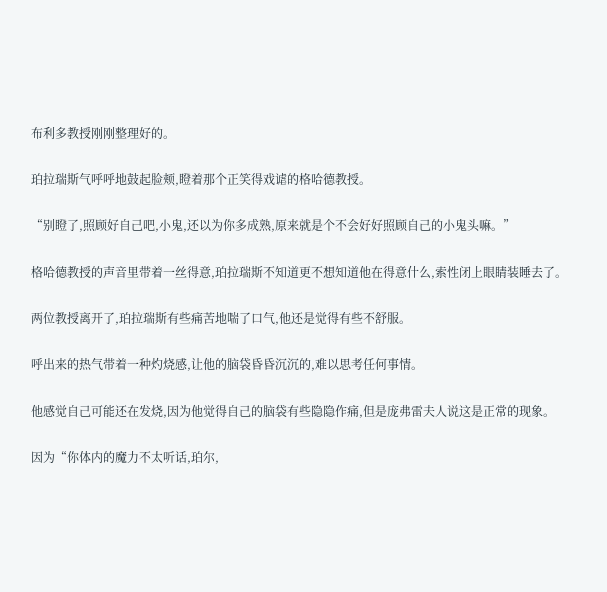布利多教授刚刚整理好的。

珀拉瑞斯气呼呼地鼓起脸颊,瞪着那个正笑得戏谑的格哈德教授。

“别瞪了,照顾好自己吧,小鬼,还以为你多成熟,原来就是个不会好好照顾自己的小鬼头嘛。”

格哈德教授的声音里带着一丝得意,珀拉瑞斯不知道更不想知道他在得意什么,索性闭上眼睛装睡去了。

两位教授离开了,珀拉瑞斯有些痛苦地喘了口气,他还是觉得有些不舒服。

呼出来的热气带着一种灼烧感,让他的脑袋昏昏沉沉的,难以思考任何事情。

他感觉自己可能还在发烧,因为他觉得自己的脑袋有些隐隐作痛,但是庞弗雷夫人说这是正常的现象。

因为“你体内的魔力不太听话,珀尔,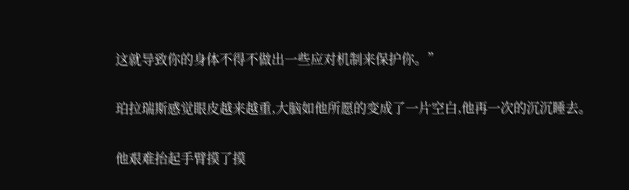这就导致你的身体不得不做出一些应对机制来保护你。”

珀拉瑞斯感觉眼皮越来越重,大脑如他所愿的变成了一片空白,他再一次的沉沉睡去。

他艰难抬起手臂摸了摸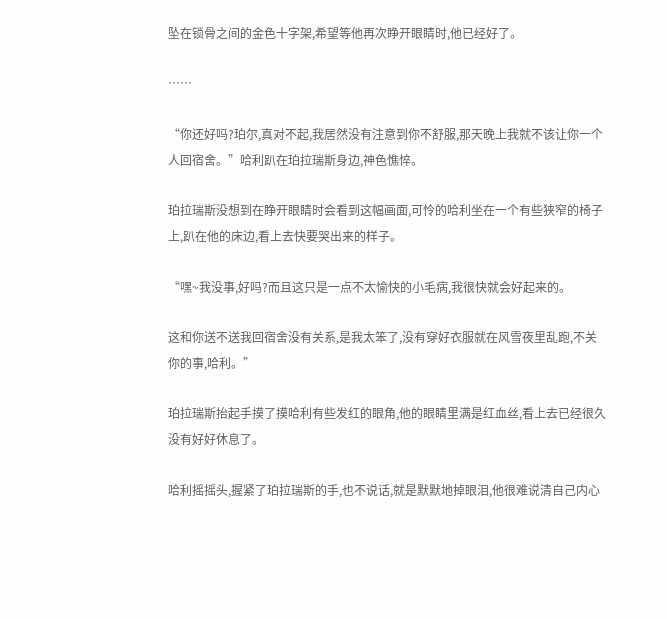坠在锁骨之间的金色十字架,希望等他再次睁开眼睛时,他已经好了。

……

“你还好吗?珀尔,真对不起,我居然没有注意到你不舒服,那天晚上我就不该让你一个人回宿舍。”哈利趴在珀拉瑞斯身边,神色憔悴。

珀拉瑞斯没想到在睁开眼睛时会看到这幅画面,可怜的哈利坐在一个有些狭窄的椅子上,趴在他的床边,看上去快要哭出来的样子。

“嘿~我没事,好吗?而且这只是一点不太愉快的小毛病,我很快就会好起来的。

这和你送不送我回宿舍没有关系,是我太笨了,没有穿好衣服就在风雪夜里乱跑,不关你的事,哈利。”

珀拉瑞斯抬起手摸了摸哈利有些发红的眼角,他的眼睛里满是红血丝,看上去已经很久没有好好休息了。

哈利摇摇头,握紧了珀拉瑞斯的手,也不说话,就是默默地掉眼泪,他很难说清自己内心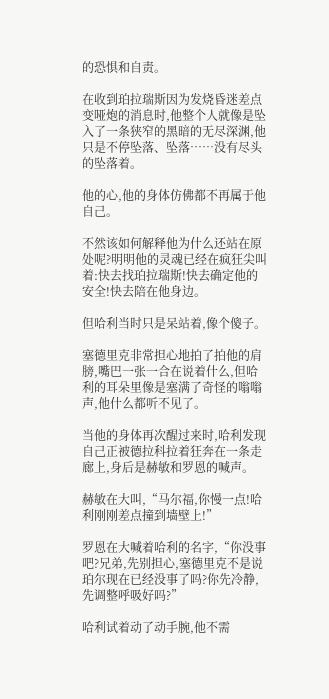的恐惧和自责。

在收到珀拉瑞斯因为发烧昏迷差点变哑炮的消息时,他整个人就像是坠入了一条狭窄的黑暗的无尽深渊,他只是不停坠落、坠落……没有尽头的坠落着。

他的心,他的身体仿佛都不再属于他自己。

不然该如何解释他为什么还站在原处呢?明明他的灵魂已经在疯狂尖叫着:快去找珀拉瑞斯!快去确定他的安全!快去陪在他身边。

但哈利当时只是呆站着,像个傻子。

塞德里克非常担心地拍了拍他的肩膀,嘴巴一张一合在说着什么,但哈利的耳朵里像是塞满了奇怪的嗡嗡声,他什么都听不见了。

当他的身体再次醒过来时,哈利发现自己正被德拉科拉着狂奔在一条走廊上,身后是赫敏和罗恩的喊声。

赫敏在大叫,“马尔福,你慢一点!哈利刚刚差点撞到墙壁上!”

罗恩在大喊着哈利的名字,“你没事吧?兄弟,先别担心,塞德里克不是说珀尔现在已经没事了吗?你先冷静,先调整呼吸好吗?”

哈利试着动了动手腕,他不需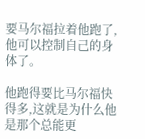要马尔福拉着他跑了,他可以控制自己的身体了。

他跑得要比马尔福快得多,这就是为什么他是那个总能更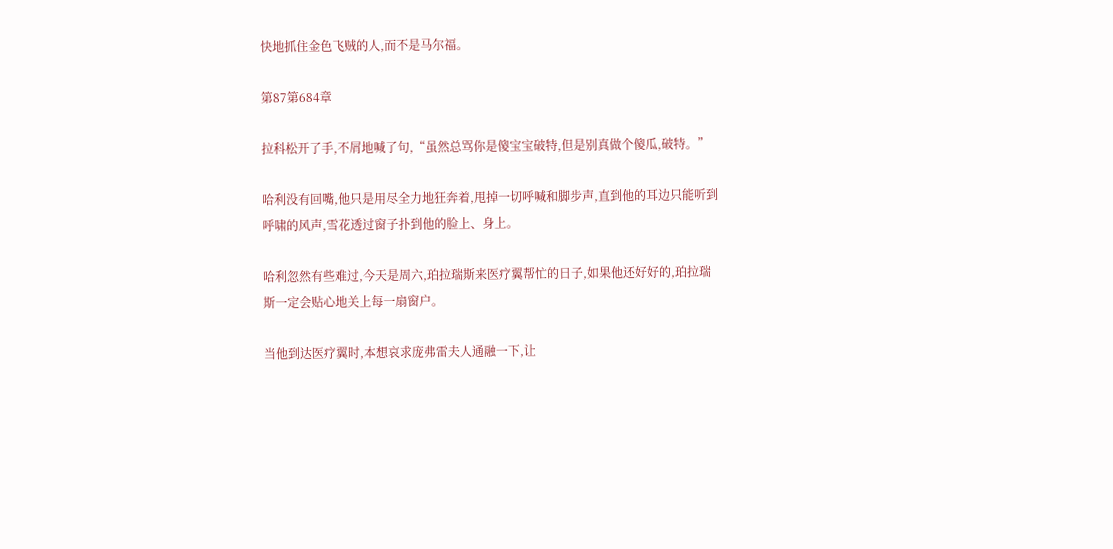快地抓住金色飞贼的人,而不是马尔福。

第87第684章

拉科松开了手,不屑地喊了句,“虽然总骂你是傻宝宝破特,但是别真做个傻瓜,破特。”

哈利没有回嘴,他只是用尽全力地狂奔着,甩掉一切呼喊和脚步声,直到他的耳边只能听到呼啸的风声,雪花透过窗子扑到他的脸上、身上。

哈利忽然有些难过,今天是周六,珀拉瑞斯来医疗翼帮忙的日子,如果他还好好的,珀拉瑞斯一定会贴心地关上每一扇窗户。

当他到达医疗翼时,本想哀求庞弗雷夫人通融一下,让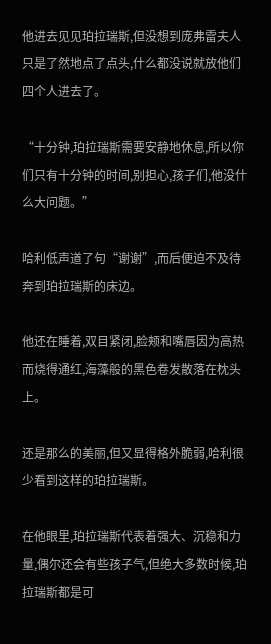他进去见见珀拉瑞斯,但没想到庞弗雷夫人只是了然地点了点头,什么都没说就放他们四个人进去了。

“十分钟,珀拉瑞斯需要安静地休息,所以你们只有十分钟的时间,别担心,孩子们,他没什么大问题。”

哈利低声道了句“谢谢”,而后便迫不及待奔到珀拉瑞斯的床边。

他还在睡着,双目紧闭,脸颊和嘴唇因为高热而烧得通红,海藻般的黑色卷发散落在枕头上。

还是那么的美丽,但又显得格外脆弱,哈利很少看到这样的珀拉瑞斯。

在他眼里,珀拉瑞斯代表着强大、沉稳和力量,偶尔还会有些孩子气,但绝大多数时候,珀拉瑞斯都是可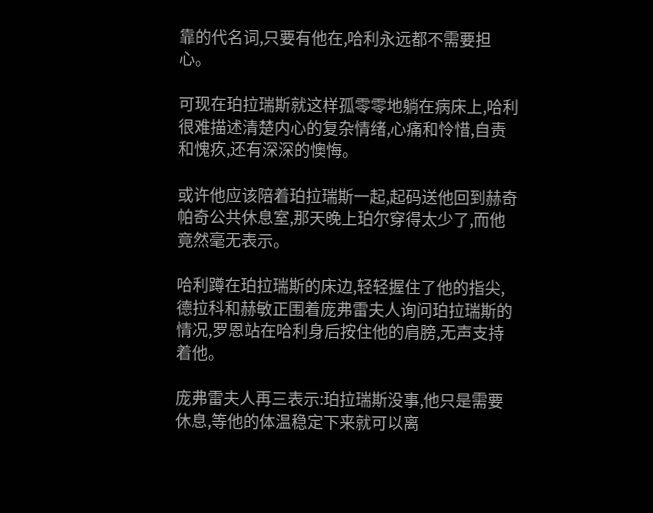靠的代名词,只要有他在,哈利永远都不需要担心。

可现在珀拉瑞斯就这样孤零零地躺在病床上,哈利很难描述清楚内心的复杂情绪,心痛和怜惜,自责和愧疚,还有深深的懊悔。

或许他应该陪着珀拉瑞斯一起,起码送他回到赫奇帕奇公共休息室,那天晚上珀尔穿得太少了,而他竟然毫无表示。

哈利蹲在珀拉瑞斯的床边,轻轻握住了他的指尖,德拉科和赫敏正围着庞弗雷夫人询问珀拉瑞斯的情况,罗恩站在哈利身后按住他的肩膀,无声支持着他。

庞弗雷夫人再三表示:珀拉瑞斯没事,他只是需要休息,等他的体温稳定下来就可以离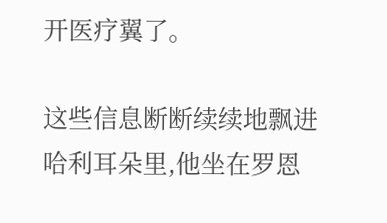开医疗翼了。

这些信息断断续续地飘进哈利耳朵里,他坐在罗恩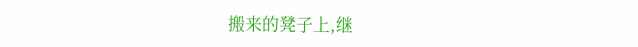搬来的凳子上,继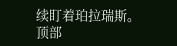续盯着珀拉瑞斯。
顶部